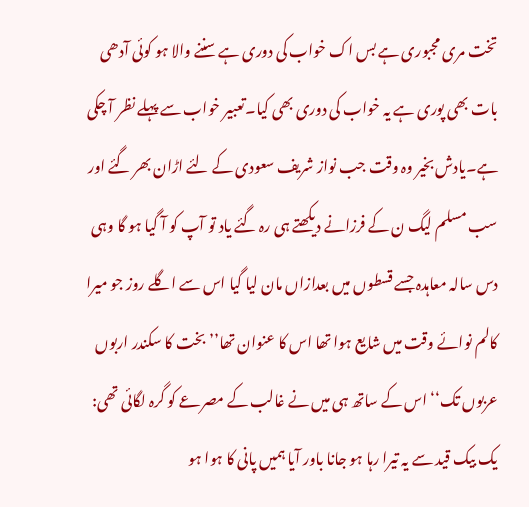تخت مری مجبوری ہے بس اک خواب کی دوری ہے سننے والا ہو کوئی آدھی بات بھی پوری ہے یہ خواب کی دوری بھی کیا۔تعبیر خواب سے پہلے نظر آ چکی ہے۔یادش بخیر وہ وقت جب نواز شریف سعودی کے لئے اڑان بھر گئے اور سب مسلم لیگ ن کے فرزانے دیکھتے ہی رہ گئے یاد تو آپ کو آ گیا ہو گا وہی دس سالہ معاہدہ جسے قسطوں میں بعدازاں مان لیا گیا اس سے اگلے روز جو میرا کالم نوائے وقت میں شایع ہوا تھا اس کا عنوان تھا’’بخت کا سکندر اربوں عربوں تک‘‘ اس کے ساتھ ہی میں نے غالب کے مصرعے کو گرہ لگائی تھی: یک بیک قید سے یہ تیرا رہا ہو جانا باور آیا ہمیں پانی کا ہوا ہو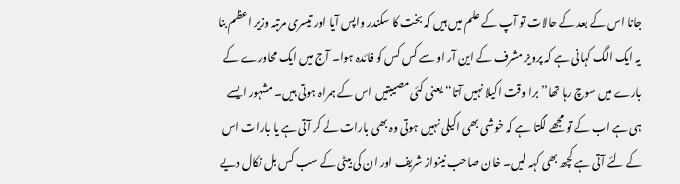جانا اس کے بعد کے حالات تو آپ کے علم میں ہیں کہ بخت کا سکندر واپس آیا اور تیسری مرتبہ وزیر اعظم بنا یہ ایک الگ کہانی ہے کہ پرویز مشرف کے این آر او سے کس کس کو فائدہ ہوا۔ آج میں ایک محاورے کے بارے میں سوچ رہا تھا’’برا وقت اکیلا نہیں آتا‘‘ یعنی کئی مصیبتیں اس کے ہمراہ ہوتی ہیں۔ مشہور ایسے ہی ہے اب کے تو مجھے لگتا ہے کہ خوشی بھی اکیلی نہیں ہوتی وہ بھی بارات لے کر آتی ہے یا بارات اس کے لئے آتی ہے کچھ بھی کہہ لیں۔ خان صاحب نینواز شریف اور ان کی بیٹی کے سب کس بل نکال دیے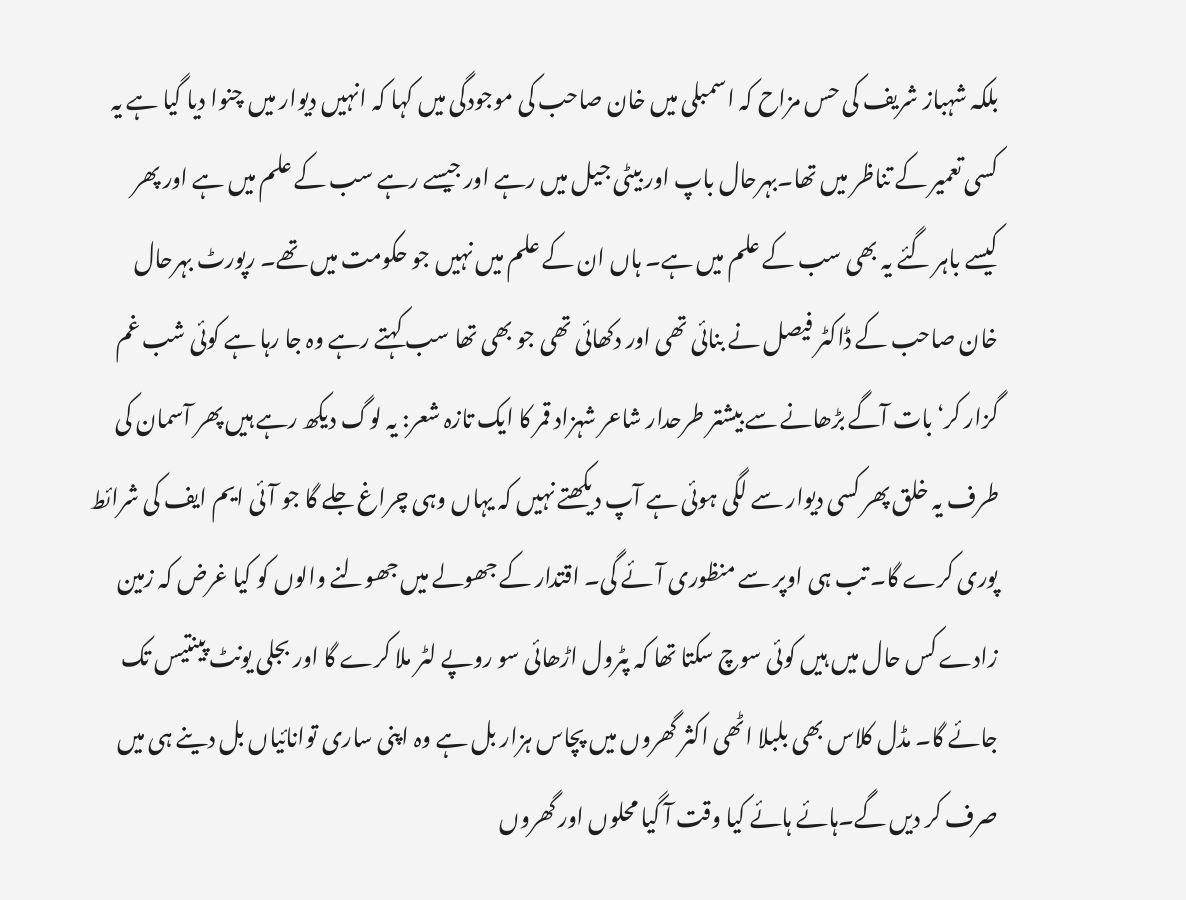بلکہ شہباز شریف کی حس مزاح کہ اسمبلی میں خان صاحب کی موجودگی میں کہا کہ انہیں دیوار میں چنوا دیا گیا ہے یہ کسی تعمیر کے تناظر میں تھا۔بہرحال باپ اور بیٹی جیل میں رہے اور جیسے رہے سب کے علم میں ہے اور پھر کیسے باہر گئے یہ بھی سب کے علم میں ہے۔ ہاں ان کے علم میں نہیں جو حکومت میں تھے۔ رپورٹ بہرحال خان صاحب کے ڈاکٹر فیصل نے بنائی تھی اور دکھائی تھی جو بھی تھا سب کہتے رہے وہ جا رہا ہے کوئی شب غم گزار کر‘بات آگے بڑھانے سے بیشتر طرحدار شاعر شہزاد قمر کا ایک تازہ شعر: یہ لوگ دیکھ رہے ہیں پھر آسمان کی طرف یہ خلق پھر کسی دیوار سے لگی ہوئی ہے آپ دیکھتے نہیں کہ یہاں وہی چراغ جلے گا جو آئی ایم ایف کی شرائط پوری کرے گا۔ تب ہی اوپر سے منظوری آئے گی۔ اقتدار کے جھولے میں جھولنے والوں کو کیا غرض کہ زمین زادے کس حال میں ہیں کوئی سوچ سکتا تھا کہ پٹرول اڑھائی سو روپے لٹر ملا کرے گا اور بجلی یونٹ پینتیس تک جائے گا۔ مڈل کلاس بھی بلبلا اٹھی اکثر گھروں میں پچاس ہزار بل ہے وہ اپنی ساری توانائیاں بل دینے ہی میں صرف کر دیں گے۔ہائے ہائے کیا وقت آ گیا محلوں اور گھروں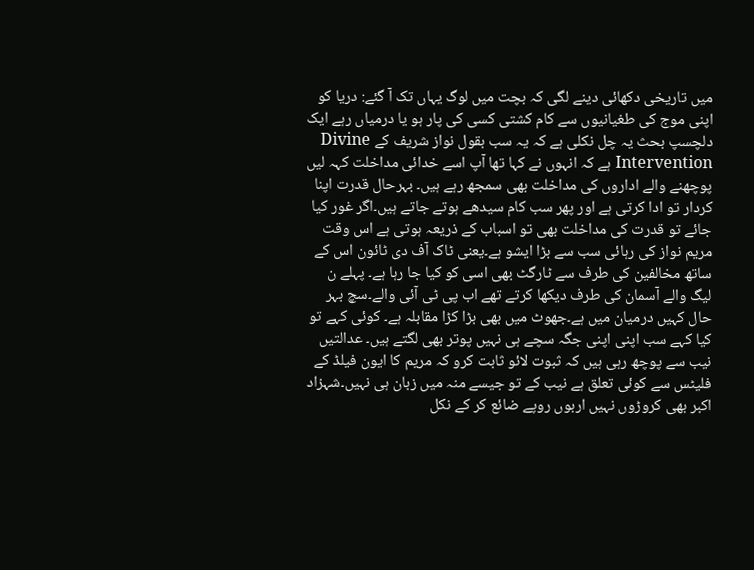میں تاریخی دکھائی دینے لگی کہ بچت میں لوگ یہاں تک آ گئے: دریا کو اپنی موج کی طغیانیوں سے کام کشتی کسی کی پار ہو یا درمیاں رہے ایک دلچسپ بحث یہ چل نکلی ہے کہ یہ سب بقول نواز شریف کے Divine Intervention ہے کہ انہوں نے کہا تھا آپ اسے خدائی مداخلت کہہ لیں پوچھنے والے اداروں کی مداخلت بھی سمجھ رہے ہیں۔ بہرحال قدرت اپنا کردار تو ادا کرتی ہے اور پھر سب کام سیدھے ہوتے جاتے ہیں۔اگر غور کیا جائے تو قدرت کی مداخلت بھی تو اسباب کے ذریعہ ہوتی ہے اس وقت مریم نواز کی رہائی سب سے بڑا ایشو ہے۔یعنی ٹاک آف دی ٹائون اس کے ساتھ مخالفین کی طرف سے ٹارگٹ بھی اسی کو کیا جا رہا ہے۔ پہلے ن لیگ والے آسمان کی طرف دیکھا کرتے تھے اب پی ٹی آئی والے۔سچ بہر حال کہیں درمیان میں ہے۔جھوٹ میں بھی بڑا کڑا مقابلہ ہے۔ کوئی کہے تو کیا کہے سب اپنی اپنی جگہ سچے ہی نہیں پوتر بھی لگتے ہیں۔ عدالتیں نیب سے پوچھ رہی ہیں کہ ثبوت لائو ثابت کرو کہ مریم کا ایون فیلڈ کے فلیٹس سے کوئی تعلق ہے نیب کے تو جیسے منہ میں زبان ہی نہیں۔شہزاد اکبر بھی کروڑوں نہیں اربوں روپے ضائع کر کے نکل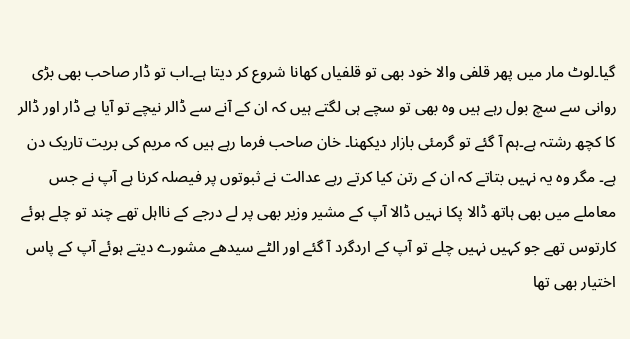گیا۔لوٹ مار میں پھر قلفی والا خود بھی تو قلفیاں کھانا شروع کر دیتا ہے۔اب تو ڈار صاحب بھی بڑی روانی سے سچ بول رہے ہیں وہ بھی تو سچے ہی لگتے ہیں کہ ان کے آنے سے ڈالر نیچے تو آیا ہے ڈار اور ڈالر کا کچھ رشتہ ہے۔ہم آ گئے تو گرمئی بازار دیکھنا۔ خان صاحب فرما رہے ہیں کہ مریم کی بریت تاریک دن ہے۔ مگر وہ یہ نہیں بتاتے کہ ان کے رتن کیا کرتے رہے عدالت نے ثبوتوں پر فیصلہ کرنا ہے آپ نے جس معاملے میں بھی ہاتھ ڈالا پکا نہیں ڈالا آپ کے مشیر وزیر بھی پر لے درجے کے نااہل تھے چند تو چلے ہوئے کارتوس تھے جو کہیں نہیں چلے تو آپ کے اردگرد آ گئے اور الٹے سیدھے مشورے دیتے ہوئے آپ کے پاس اختیار بھی تھا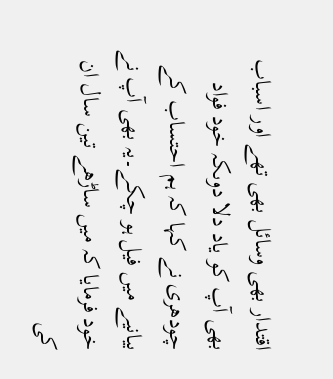اقتدار بھی وسائل بھی تھے اور اسباب بھی آپ کو یاد دلا دوںکہ خود فواد چودھری نے کہا کہ ہم احتساب کے بیانیے میں فیل ہو چکے۔یہ بھی آپ نے خود فرمایا کہ میں ساڑھے تین سال ان کی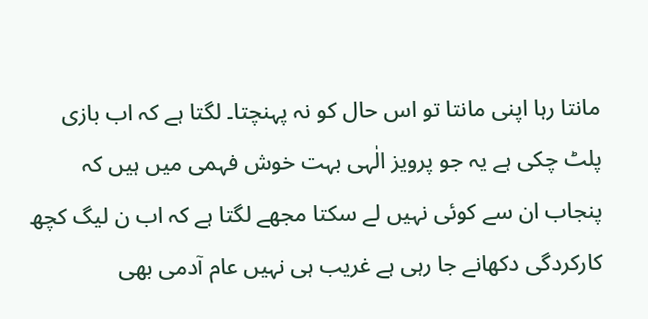مانتا رہا اپنی مانتا تو اس حال کو نہ پہنچتا۔ لگتا ہے کہ اب بازی پلٹ چکی ہے یہ جو پرویز الٰہی بہت خوش فہمی میں ہیں کہ پنجاب ان سے کوئی نہیں لے سکتا مجھے لگتا ہے کہ اب ن لیگ کچھ کارکردگی دکھانے جا رہی ہے غریب ہی نہیں عام آدمی بھی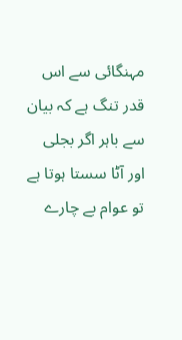مہنگائی سے اس قدر تنگ ہے کہ بیان سے باہر اگر بجلی اور آٹا سستا ہوتا ہے تو عوام بے چارے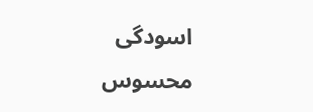اسودگی محسوس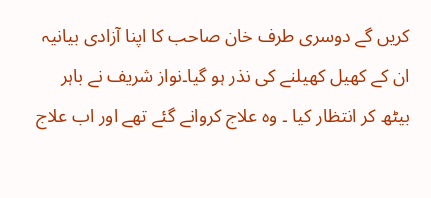کریں گے دوسری طرف خان صاحب کا اپنا آزادی بیانیہ ان کے کھیل کھیلنے کی نذر ہو گیا۔نواز شریف نے باہر بیٹھ کر انتظار کیا ۔ وہ علاج کروانے گئے تھے اور اب علاج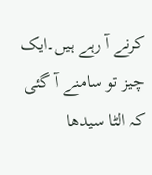کرنے آ رہے ہیں۔ایک چیز تو سامنے آ گئی کہ الٹا سیدھا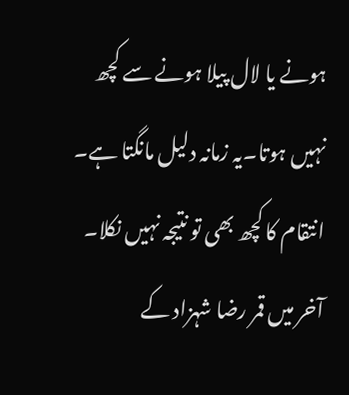ہونے یا لال پیلا ہونے سے کچھ نہیں ہوتا۔یہ زمانہ دلیل مانگتا ہے۔ انتقام کا کچھ بھی تو نتیجہ نہیں نکلا۔ آخر میں قمر رضا شہزاد کے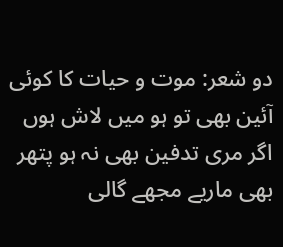دو شعر: موت و حیات کا کوئی آئین بھی تو ہو میں لاش ہوں اگر مری تدفین بھی نہ ہو پتھر بھی ماریے مجھے گالی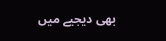بھی دیجیے میں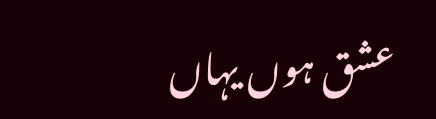عشق ہوں یہاں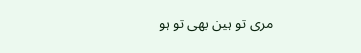مری تو ہین بھی تو ہو